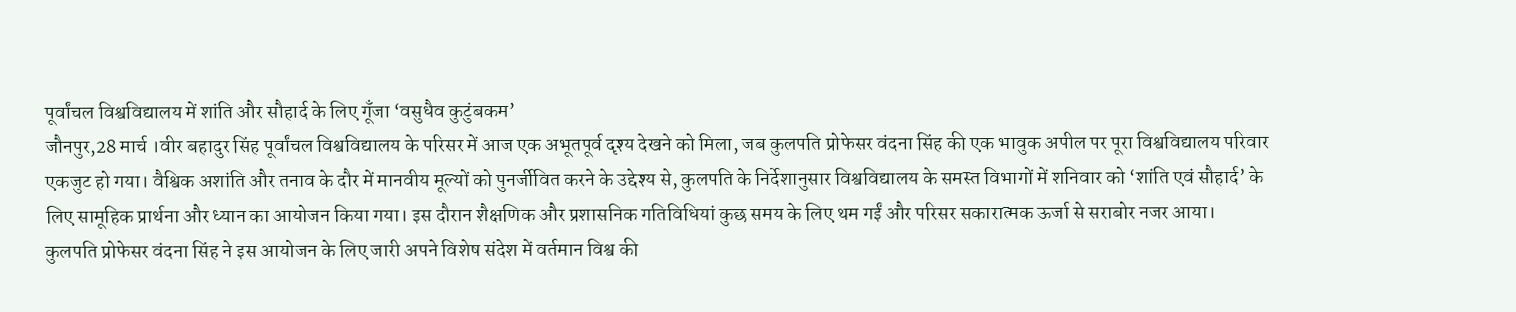पूर्वांचल विश्वविद्यालय में शांति और सौहार्द के लिए गूँजा ‘वसुधैव कुटुंबकम’
जौनपुर,28 मार्च ।वीर बहादुर सिंह पूर्वांचल विश्वविद्यालय के परिसर में आज एक अभूतपूर्व दृश्य देखने को मिला, जब कुलपति प्रोफेसर वंदना सिंह की एक भावुक अपील पर पूरा विश्वविद्यालय परिवार एकजुट हो गया। वैश्विक अशांति और तनाव के दौर में मानवीय मूल्यों को पुनर्जीवित करने के उद्देश्य से, कुलपति के निर्देशानुसार विश्वविद्यालय के समस्त विभागों में शनिवार को ‘शांति एवं सौहार्द’ के लिए सामूहिक प्रार्थना और ध्यान का आयोजन किया गया। इस दौरान शैक्षणिक और प्रशासनिक गतिविधियां कुछ समय के लिए थम गईं और परिसर सकारात्मक ऊर्जा से सराबोर नजर आया।
कुलपति प्रोफेसर वंदना सिंह ने इस आयोजन के लिए जारी अपने विशेष संदेश में वर्तमान विश्व की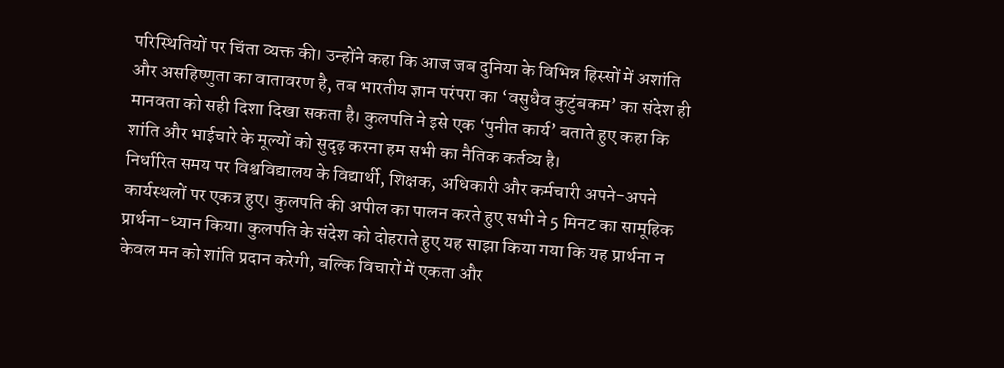परिस्थितियों पर चिंता व्यक्त की। उन्होंने कहा कि आज जब दुनिया के विभिन्न हिस्सों में अशांति और असहिष्णुता का वातावरण है, तब भारतीय ज्ञान परंपरा का ‘वसुधैव कुटुंबकम’ का संदेश ही मानवता को सही दिशा दिखा सकता है। कुलपति ने इसे एक ‘पुनीत कार्य’ बताते हुए कहा कि शांति और भाईचारे के मूल्यों को सुदृढ़ करना हम सभी का नैतिक कर्तव्य है।
निर्धारित समय पर विश्वविद्यालय के विद्यार्थी, शिक्षक, अधिकारी और कर्मचारी अपने-अपने कार्यस्थलों पर एकत्र हुए। कुलपति की अपील का पालन करते हुए सभी ने 5 मिनट का सामूहिक प्रार्थना-ध्यान किया। कुलपति के संदेश को दोहराते हुए यह साझा किया गया कि यह प्रार्थना न केवल मन को शांति प्रदान करेगी, बल्कि विचारों में एकता और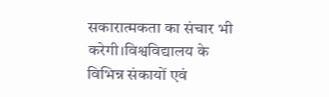सकारात्मकता का संचार भी करेगी।विश्वविद्यालय के विभिन्न संकायों एवं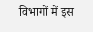विभागों में इस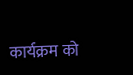कार्यक्रम को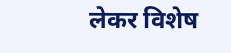लेकर विशेष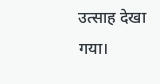उत्साह देखा गया।